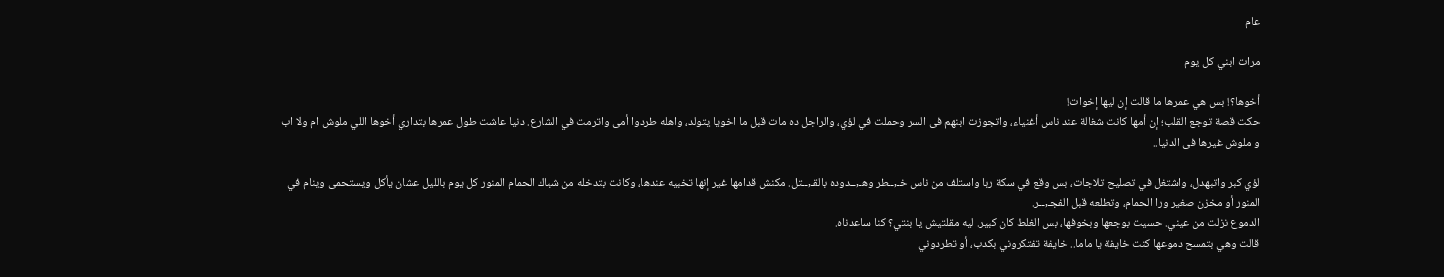عام

مرات ابني كل يوم

أخوها؟! بس هي عمرها ما قالت إن ليها إخوات!
حكت قصة توجع القلب؛ إن أمها كانت شغالة عند ناس أغنياء، واتجوزت ابنهم فى السر وحملت في لؤي، والراجل ده مات قبل ما اخويا يتولد، واهله طردوا أمى واترمت في الشارع. دنيا عاشت طول عمرها بتداري أخوها اللي ملوش ام ولا اب و ملوش غيرها فى الدنيا..

لؤي كبر واتبهدل، واشتغل في تصليح تلاجات، بس وقع في سكة ربا واستلف من ناس خـ,ــطر وهـ,ــدوده بالقـ,ــتل. مكنش قدامها غير إنها تخبيه عندها، وكانت بتدخله من شباك الحمام المنور كل يوم بالليل عشان يأكل ويستحمى وينام في المنور أو مخزن صغير ورا الحمام، وتطلعه قبل الفجـ,ــر.
الدموع نزلت من عيني. حسيت بوجعها وبخوفها، بس الغلط كان كبير. ليه مقلتيش يا بنتي؟ كنا ساعدناه.
قالت وهي بتمسح دموعها كنت خايفة يا ماما.. خايفة تفتكروني بكدب، أو تطردوني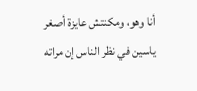أنا وهو، ومكنتش عايزة أصغر ياسين في نظر الناس إن مراته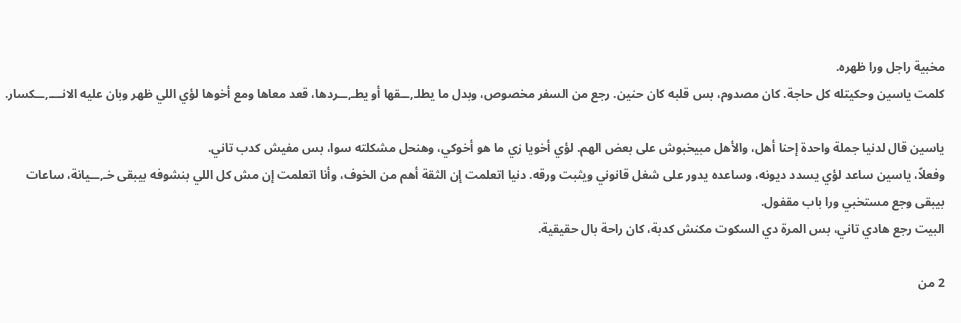مخبية راجل ورا ظهره.
كلمت ياسين وحكيتله كل حاجة. كان مصدوم، بس قلبه كان حنين. رجع من السفر مخصوص، وبدل ما يطلـ,ــقها أو يطـ,ــردها، قعد معاها ومع أخوها لؤي اللي ظهر وبان عليه الانــــ,ــكسار.

ياسين قال لدنيا جملة واحدة إحنا أهل، والأهل مبيخبوش على بعض الهم. لؤي أخويا زي ما هو أخوكي، وهنحل مشكلته سوا، بس مفيش كدب تاني.
وفعلاً، ياسين ساعد لؤي يسدد ديونه، وساعده يدور على شغل قانوني ويثبت ورقه. دنيا اتعلمت إن الثقة أهم من الخوف، وأنا اتعلمت إن مش كل اللي بنشوفه بيبقى خـ,ــيانة، ساعات بيبقى وجع مستخبي ورا باب مقفول.
البيت رجع هادي تاني، بس المرة دي السكوت مكنش كدبة، كان راحة بال حقيقية.

2 من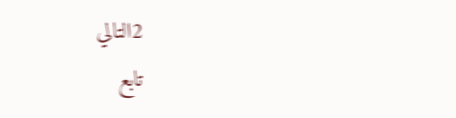2التالي
تابع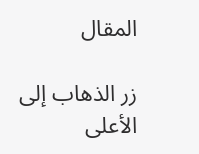المقال

زر الذهاب إلى الأعلى